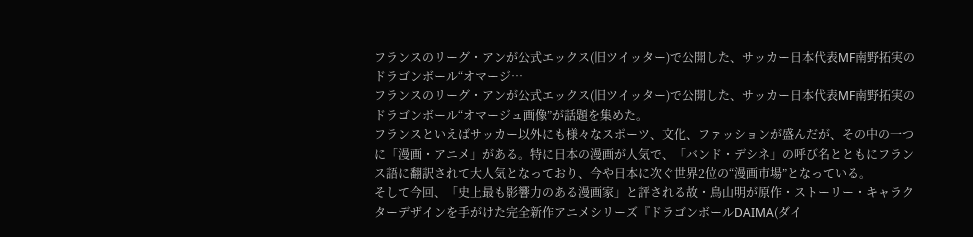フランスのリーグ・アンが公式エックス(旧ツイッター)で公開した、サッカー日本代表MF南野拓実のドラゴンボール“オマージ…
フランスのリーグ・アンが公式エックス(旧ツイッター)で公開した、サッカー日本代表MF南野拓実のドラゴンボール“オマージュ画像”が話題を集めた。
フランスといえばサッカー以外にも様々なスポーツ、文化、ファッションが盛んだが、その中の一つに「漫画・アニメ」がある。特に日本の漫画が人気で、「バンド・デシネ」の呼び名とともにフランス語に翻訳されて大人気となっており、今や日本に次ぐ世界2位の“漫画市場”となっている。
そして今回、「史上最も影響力のある漫画家」と評される故・鳥山明が原作・ストーリー・キャラクターデザインを手がけた完全新作アニメシリーズ『ドラゴンボールDAIMA(ダイ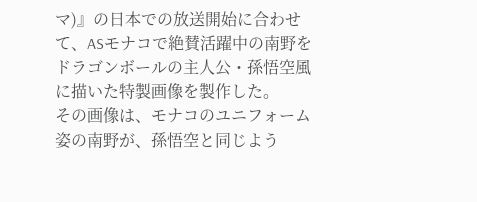マ)』の日本での放送開始に合わせて、ASモナコで絶賛活躍中の南野をドラゴンボールの主人公・孫悟空風に描いた特製画像を製作した。
その画像は、モナコのユニフォーム姿の南野が、孫悟空と同じよう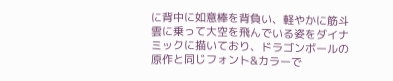に背中に如意棒を背負い、軽やかに筋斗雲に乗って大空を飛んでいる姿をダイナミックに描いており、ドラゴンボールの原作と同じフォント&カラーで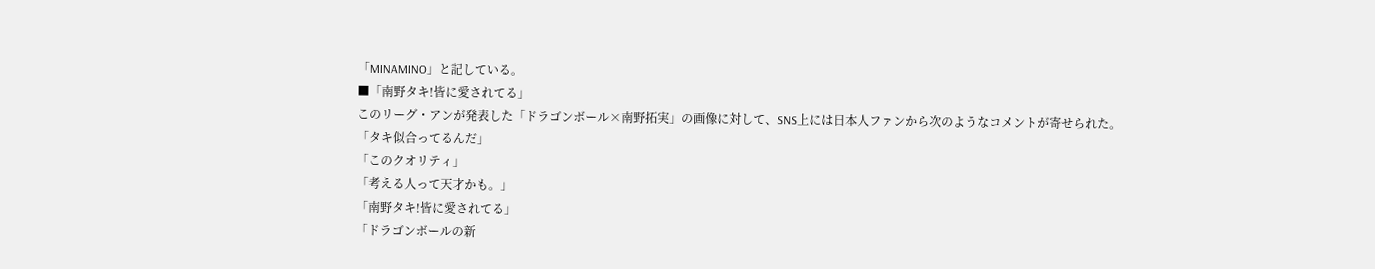「MINAMINO」と記している。
■「南野タキ!皆に愛されてる」
このリーグ・アンが発表した「ドラゴンボール×南野拓実」の画像に対して、SNS上には日本人ファンから次のようなコメントが寄せられた。
「タキ似合ってるんだ」
「このクオリティ」
「考える人って天才かも。」
「南野タキ!皆に愛されてる」
「ドラゴンボールの新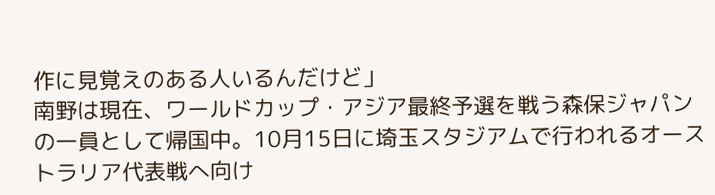作に見覚えのある人いるんだけど」
南野は現在、ワールドカップ・アジア最終予選を戦う森保ジャパンの一員として帰国中。10月15日に埼玉スタジアムで行われるオーストラリア代表戦へ向け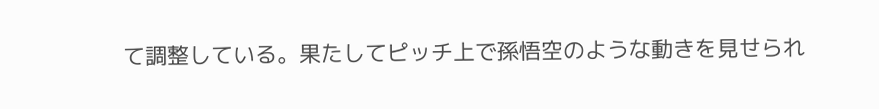て調整している。果たしてピッチ上で孫悟空のような動きを見せられ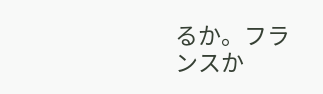るか。フランスか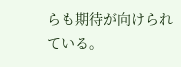らも期待が向けられている。